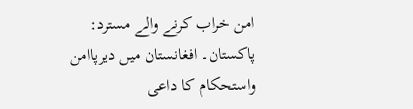امن خراب کرنے والے مسترد: پاکستان۔ افغانستان میں دیرپاامن واستحکام کا داعی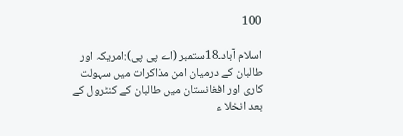100

اسلام آباد۔18ستمبر (اے پی پی):امریکہ اور طالبان کے درمیان امن مذاکرات میں سہولت کاری اور افغانستان میں طالبان کے کنٹرول کے بعد انخلا ء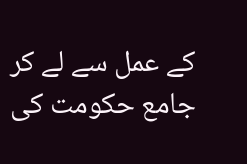کے عمل سے لے کر جامع حکومت کی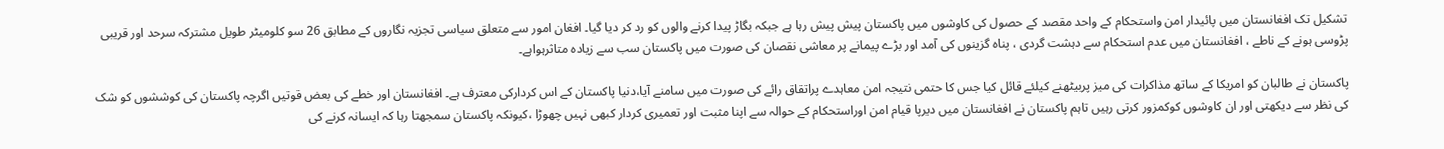تشکیل تک افغانستان میں پائیدار امن واستحکام کے واحد مقصد کے حصول کی کاوشوں میں پاکستان پیش پیش رہا ہے جبکہ بگاڑ پیدا کرنے والوں کو رد کر دیا گیا۔ افغان امور سے متعلق سیاسی تجزیہ نگاروں کے مطابق 26 سو کلومیٹر طویل مشترکہ سرحد اور قریبی پڑوسی ہونے کے ناطے ، افغانستان میں عدم استحکام سے دہشت گردی ، پناہ گزینوں کی آمد اور بڑے پیمانے پر معاشی نقصان کی صورت میں پاکستان سب سے زیادہ متاثرہواہے۔

پاکستان نے طالبان کو امریکا کے ساتھ مذاکرات کی میز پربیٹھنے کیلئے قائل کیا جس کا حتمی نتیجہ امن معاہدے پراتقاق رائے کی صورت میں سامنے آیا،دنیا پاکستان کے اس کردارکی معترف ہے۔ افغانستان اور خطے کی بعض قوتیں اگرچہ پاکستان کی کوششوں کو شک کی نظر سے دیکھتی اور ان کاوشوں کوکمزور کرتی رہیں تاہم پاکستان نے افغانستان میں دیرپا قیام امن اوراستحکام کے حوالہ سے اپنا مثبت اور تعمیری کردار کبھی نہیں چھوڑا ،کیونکہ پاکستان سمجھتا رہا کہ ایسانہ کرنے کی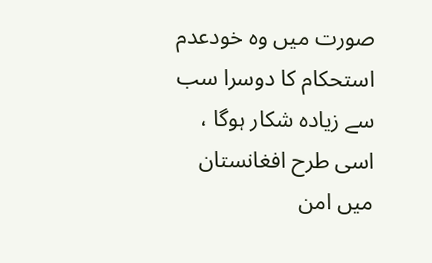صورت میں وہ خودعدم استحکام کا دوسرا سب سے زیادہ شکار ہوگا ، اسی طرح افغانستان میں امن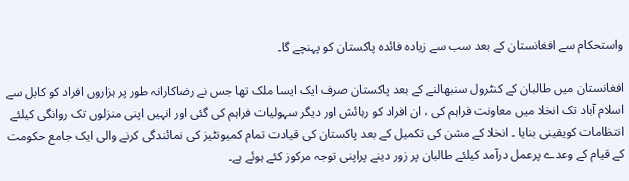واستحکام سے افغانستان کے بعد سب سے زیادہ فائدہ پاکستان کو پہنچے گا۔

افغانستان میں طالبان کے کنٹرول سنبھالنے کے بعد پاکستان صرف ایک ایسا ملک تھا جس نے رضاکارانہ طور پر ہزاروں افراد کو کابل سے اسلام آباد تک انخلا میں معاونت فراہم کی ، ان افراد کو رہائش اور دیگر سہولیات فراہم کی گئی اور انہیں اپنی منزلوں تک روانگی کیلئے انتظامات کویقینی بنایا ۔ انخلا کے مشن کی تکمیل کے بعد پاکستان کی قیادت تمام کمیونٹیز کی نمائندگی کرنے والی ایک جامع حکومت کے قیام کے وعدے پرعمل درآمد کیلئے طالبان پر زور دینے پراپنی توجہ مرکوز کئے ہوئے ہے۔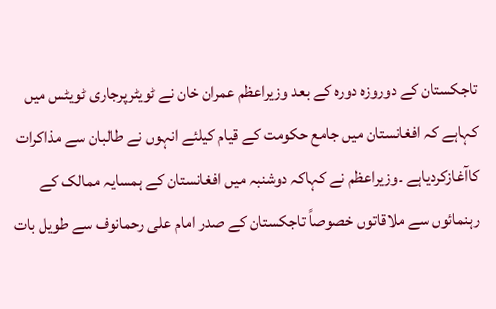تاجکستان کے دوروزہ دورہ کے بعد وزیراعظم عمران خان نے ٹویٹرپرجاری ٹویٹس میں کہاہے کہ افغانستان میں جامع حکومت کے قیام کیلئے انہوں نے طالبان سے مذاکرات کاآغازکردیاہے ۔وزیراعظم نے کہاکہ دوشنبہ میں افغانستان کے ہمسایہ ممالک کے رہنمائوں سے ملاقاتوں خصوصاً تاجکستان کے صدر امام علی رحمانوف سے طویل بات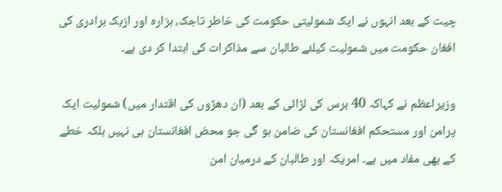چیت کے بعد انہوں نے ایک شمولیتی حکومت کی خاطر تاجک، ہزارہ اور ازبک برادری کی افغان حکومت میں شمولیت کیلئے طالبان سے مذاکرات کی ابتدا کر دی ہے۔

وزیراعظم نے کہاکہ 40 برس کی لڑائی کے بعد (ان دھڑوں کی اقتدار میں) شمولیت ایک پرامن اور مستحکم افغانستان کی ضامن ہو گی جو محض افغانستان ہی نہیں بلکہ خطے کے بھی مفاد میں ہے۔ امریکہ اور طالبان کے درمیان امن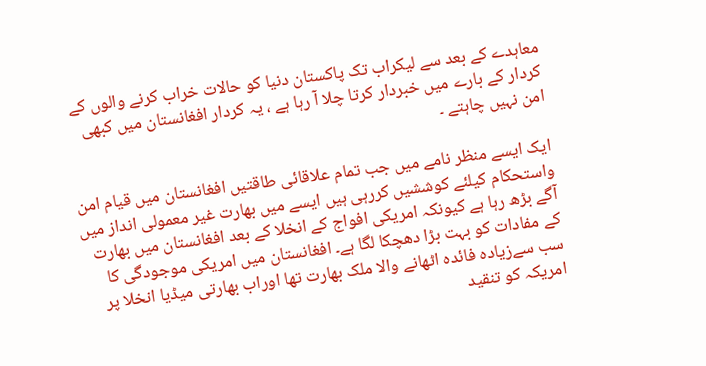معاہدے کے بعد سے لیکراب تک پاکستان دنیا کو حالات خراب کرنے والوں کے کردار کے بارے میں خبردار کرتا چلا آ رہا ہے ، یہ کردار افغانستان میں کبھی امن نہیں چاہتے ۔

ایک ایسے منظر نامے میں جب تمام علاقائی طاقتیں افغانستان میں قیام امن واستحکام کیلئے کوششیں کررہی ہیں ایسے میں بھارت غیر معمولی انداز میں آگے بڑھ رہا ہے کیونکہ امریکی افواج کے انخلا کے بعد افغانستان میں بھارت کے مفادات کو بہت بڑا دھچکا لگا ہے۔ افغانستان میں امریکی موجودگی کا سب سےزیادہ فائدہ اٹھانے والا ملک بھارت تھا اوراب بھارتی میڈیا انخلا پر امریکہ کو تنقید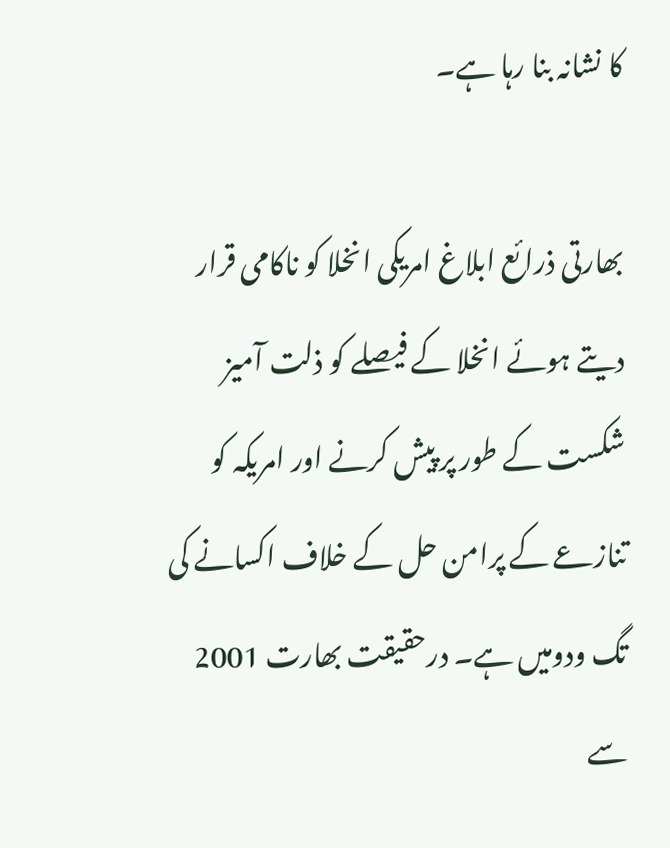کا نشانہ بنا رہا ہے۔

بھارتی ذرائع ابلاغ امریکی انخلا کو ناکامی قرار دیتے ہوئے انخلا کے فیصلے کو ذلت آمیز شکست کے طور پر پیش کرنے اور امریکہ کو تنازعے کے پرامن حل کے خلاف اکسانے کی تگ ودومیں ہے۔ درحقیقت بھارت 2001 سے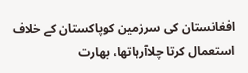افغانستان کی سرزمین کوپاکستان کے خلاف استعمال کرتا چلاآرہاتھا، بھارت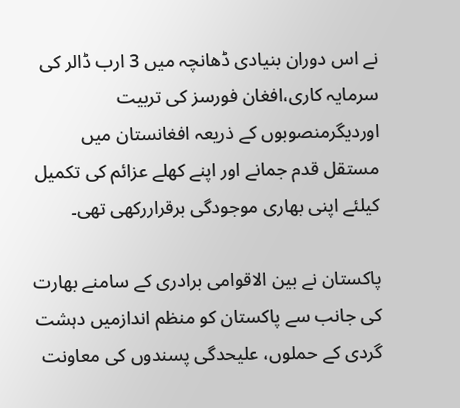نے اس دوران بنیادی ڈھانچہ میں 3 ارب ڈالر کی سرمایہ کاری،افغان فورسز کی تربیت اوردیگرمنصوبوں کے ذریعہ افغانستان میں مستقل قدم جمانے اور اپنے کھلے عزائم کی تکمیل کیلئے اپنی بھاری موجودگی برقراررکھی تھی۔

پاکستان نے بین الاقوامی برادری کے سامنے بھارت کی جانب سے پاکستان کو منظم اندازمیں دہشت گردی کے حملوں، علیحدگی پسندوں کی معاونت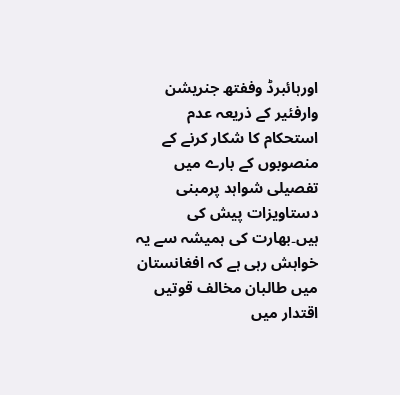اورہائبرڈ وففتھ جنریشن وارفئیر کے ذریعہ عدم استحکام کا شکار کرنے کے منصوبوں کے بارے میں تفصیلی شواہد پرمبنی دستاویزات پیش کی ہیں۔بھارت کی ہمیشہ سے یہ خواہش رہی ہے کہ افغانستان میں طالبان مخالف قوتیں اقتدار میں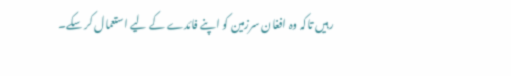رہیں تاکہ وہ افغان سرزمین کو اپنے فائدے کے لیے استعمال کر سکے۔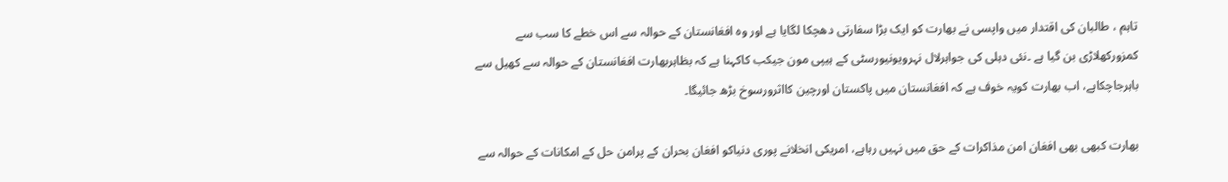تاہم ، طالبان کی اقتدار میں واپسی نے بھارت کو ایک بڑا سفارتی دھچکا لگایا ہے اور وہ افغانستان کے حوالہ سے اس خطے کا سب سے کمزورکھلاڑی بن گیا ہے ۔نئی دہلی کی جواہرلال نہرویونیورسٹی کے ہیپی مون جیکب کاکہنا ہے کہ بظاہربھارت افغانستان کے حوالہ سے کھیل سے باہرجاچکاہے، اب بھارت کویہ خوف ہے کہ افغانستان میں پاکستان اورچین کااثرورسوخ بڑھ جائیگا۔

بھارت کبھی بھی افغان امن مذاکرات کے حق میں نہیں رہاہے، امریکی انخلانے پوری دنیاکو افغان بحران کے پرامن حل کے امکانات کے حوالہ سے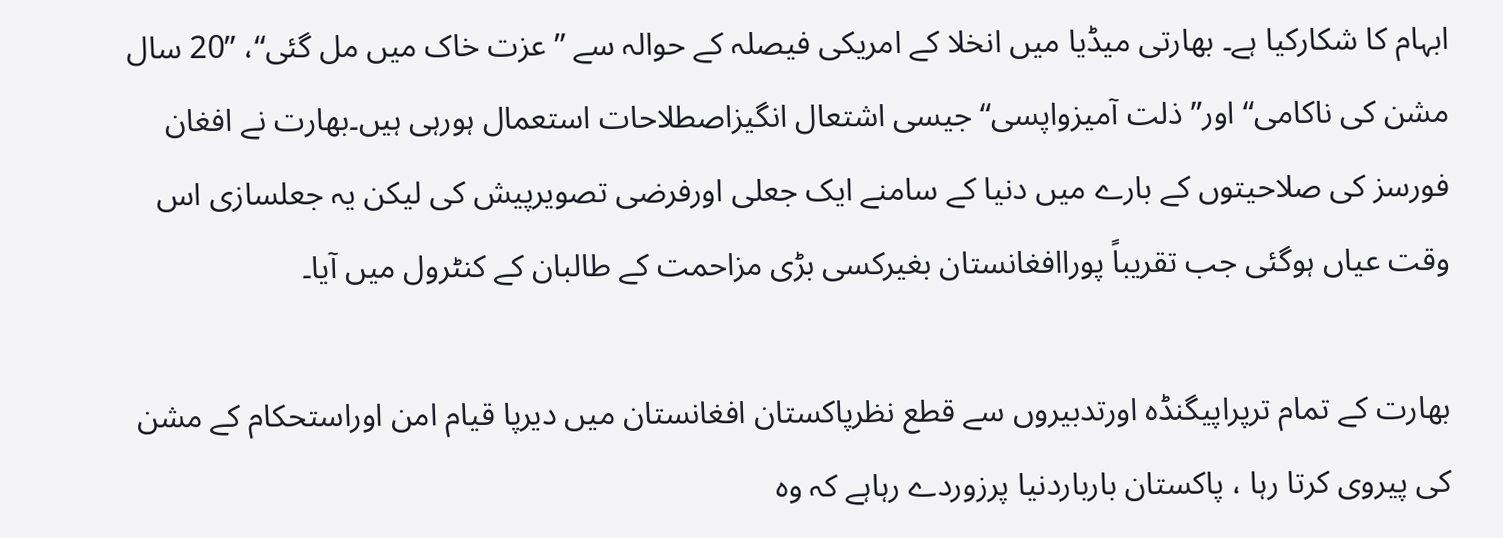ابہام کا شکارکیا ہے۔ بھارتی میڈیا میں انخلا کے امریکی فیصلہ کے حوالہ سے ”عزت خاک میں مل گئی“، ”20 سال مشن کی ناکامی“ اور”ذلت آمیزواپسی“ جیسی اشتعال انگیزاصطلاحات استعمال ہورہی ہیں۔بھارت نے افغان فورسز کی صلاحیتوں کے بارے میں دنیا کے سامنے ایک جعلی اورفرضی تصویرپیش کی لیکن یہ جعلسازی اس وقت عیاں ہوگئی جب تقریباً پوراافغانستان بغیرکسی بڑی مزاحمت کے طالبان کے کنٹرول میں آیا۔

بھارت کے تمام ترپراپیگنڈہ اورتدبیروں سے قطع نظرپاکستان افغانستان میں دیرپا قیام امن اوراستحکام کے مشن کی پیروی کرتا رہا ، پاکستان بارباردنیا پرزوردے رہاہے کہ وہ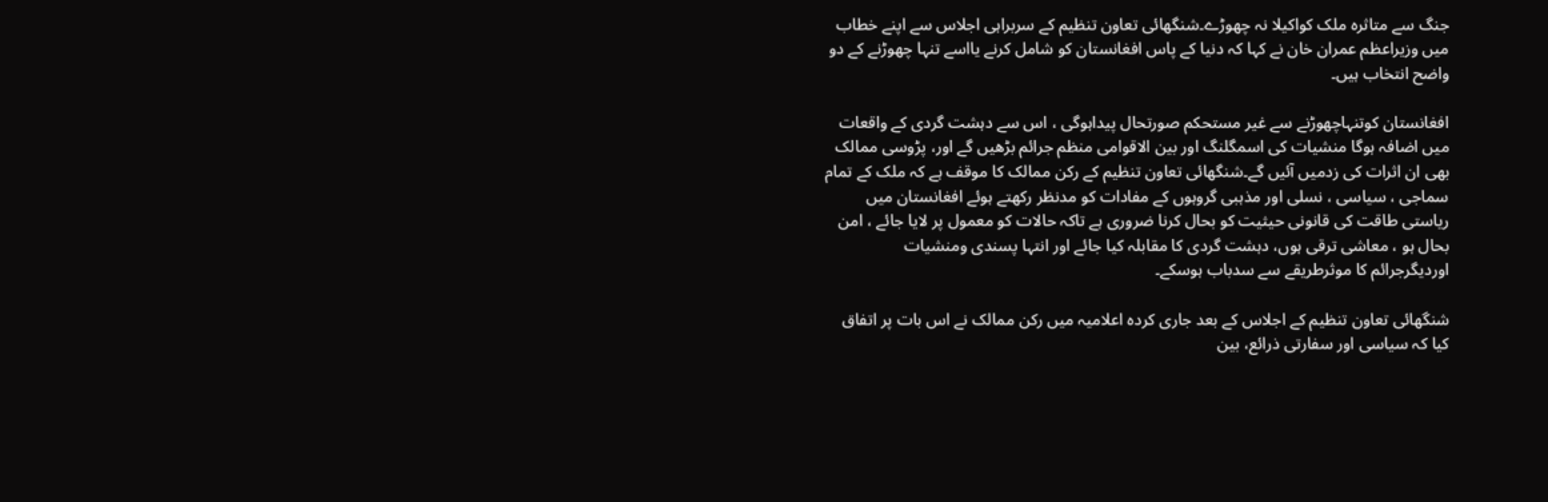جنگ سے متاثرہ ملک کواکیلا نہ چھوڑے۔شنگھائی تعاون تنظیم کے سربراہی اجلاس سے اپنے خطاب میں وزیراعظم عمران خان نے کہا کہ دنیا کے پاس افغانستان کو شامل کرنے یااسے تنہا چھوڑنے کے دو واضح انتخاب ہیں۔

افغانستان کوتنہاچھوڑنے سے غیر مستحکم صورتحال پیداہوگی ، اس سے دہشت گردی کے واقعات میں اضافہ ہوگا منشیات کی اسمگلنگ اور بین الاقوامی منظم جرائم بڑھیں گے اور، پڑوسی ممالک بھی ان اثرات کی زدمیں آئیں گے۔شنگھائی تعاون تنظیم کے رکن ممالک کا موقف ہے کہ ملک کے تمام سماجی ، سیاسی ، نسلی اور مذہبی گروہوں کے مفادات کو مدنظر رکھتے ہوئے افغانستان میں ریاستی طاقت کی قانونی حیثیت کو بحال کرنا ضروری ہے تاکہ حالات کو معمول پر لایا جائے ، امن بحال ہو ، معاشی ترقی ہوں، دہشت گردی کا مقابلہ کیا جائے اور انتہا پسندی ومنشیات اوردیگرجرائم کا موثرطریقے سے سدباب ہوسکے۔

شنگھائی تعاون تنظیم کے اجلاس کے بعد جاری کردہ اعلامیہ میں رکن ممالک نے اس بات پر اتفاق کیا کہ سیاسی اور سفارتی ذرائع، بین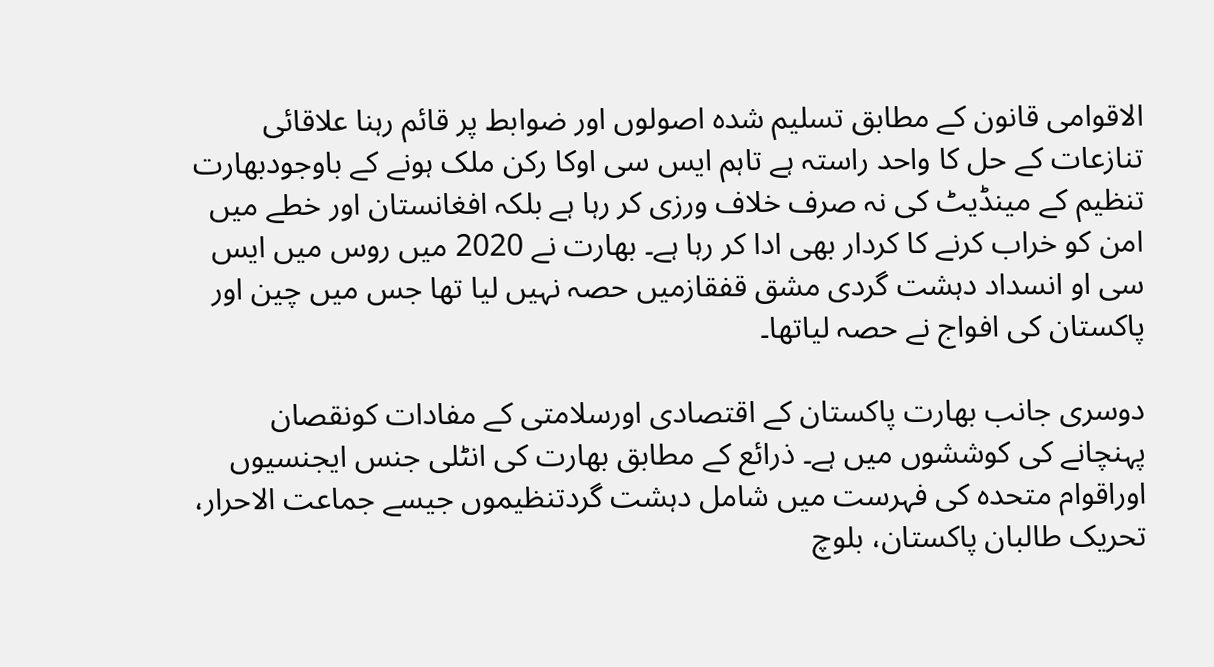الاقوامی قانون کے مطابق تسلیم شدہ اصولوں اور ضوابط پر قائم رہنا علاقائی تنازعات کے حل کا واحد راستہ ہے تاہم ایس سی اوکا رکن ملک ہونے کے باوجودبھارت تنظیم کے مینڈیٹ کی نہ صرف خلاف ورزی کر رہا ہے بلکہ افغانستان اور خطے میں امن کو خراب کرنے کا کردار بھی ادا کر رہا ہے۔ بھارت نے 2020 میں روس میں ایس سی او انسداد دہشت گردی مشق قفقازمیں حصہ نہیں لیا تھا جس میں چین اور پاکستان کی افواج نے حصہ لیاتھا۔

دوسری جانب بھارت پاکستان کے اقتصادی اورسلامتی کے مفادات کونقصان پہنچانے کی کوششوں میں ہے۔ ذرائع کے مطابق بھارت کی انٹلی جنس ایجنسیوں اوراقوام متحدہ کی فہرست میں شامل دہشت گردتنظیموں جیسے جماعت الاحرار، تحریک طالبان پاکستان، بلوچ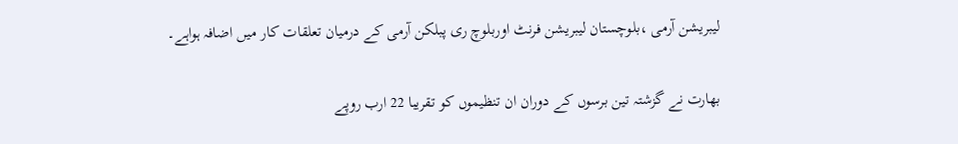لیبریشن آرمی ،بلوچستان لیبریشن فرنٹ اوربلوچ ری پبلکن آرمی کے درمیان تعلقات کار میں اضافہ ہواہے۔

بھارت نے گزشتہ تین برسوں کے دوران ان تنظیموں کو تقریبا 22 ارب روپے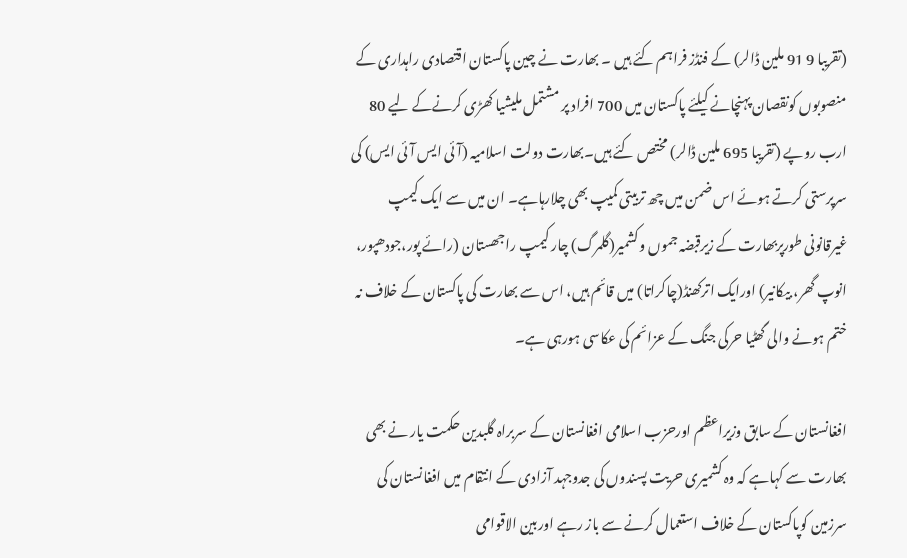(تقریبا 9 91 ملین ڈالر) کے فنڈز فراہم کئے ہیں ۔ بھارت نے چین پاکستان اقتصادی راہداری کے منصوبوں کونقصان پہنچانے کیلئے پاکستان میں 700 افراد پر مشتمل ملیشیا کھڑی کرنےکے لیے 80 ارب روپے (تقریبا 695 ملین ڈالر) مختص کئے ہیں۔بھارت دولت اسلامیہ (آئی ایس آئی ایس) کی سرپرستی کرتے ہوئے اس ضمن میں چھ تربیتی کمیپ بھی چلارہاہے۔ ان میں سے ایک کیمپ غیرقانونی طورپربھارت کے زیرقبضہ جموں وکشمیر(گلمرگ) چار کیمپ راجھستان (رائے پور،جودھپور، انوپ گھر، بیکانیر) اورایک اترکھنڈ(چاکراتا) میں قائم ہیں، اس سے بھارت کی پاکستان کے خلاف نہ ختم ہونے والی گھٹیا حرکی جنگ کے عزائم کی عکاسی ہورہی ہے۔

افغانستان کے سابق وزیراعظم اورحزب اسلامی افغانستان کے سربراہ گلبدین حکمت یار نے بھی بھارت سے کہاہے کہ وہ کشمیری حریت پسندوں کی جدوجہد آزادی کے انتقام میں افغانستان کی سرزمین کوپاکستان کے خلاف استعمال کرنے سے باز رہے اوربین الاقوامی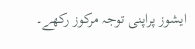ایشوز پراپنی توجہ مرکوز رکھے۔